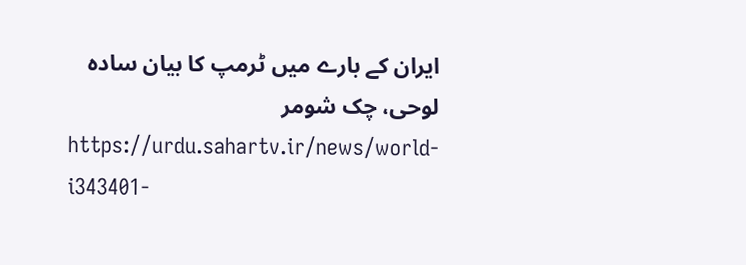ایران کے بارے میں ٹرمپ کا بیان سادہ لوحی، چک شومر
https://urdu.sahartv.ir/news/world-i343401-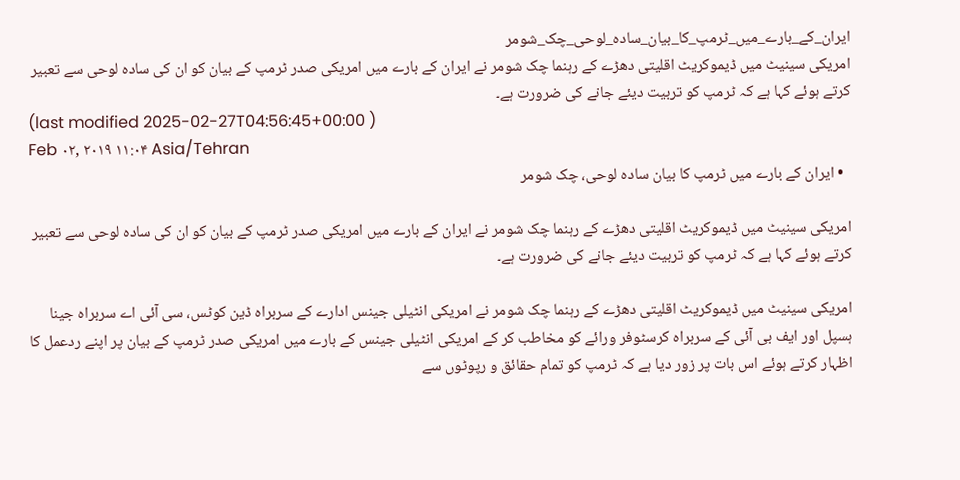ایران_کے_بارے_میں_ٹرمپ_کا_بیان_سادہ_لوحی_چک_شومر
امریکی سینیٹ میں ڈیموکریٹ اقلیتی دھڑے کے رہنما چک شومر نے ایران کے بارے میں امریکی صدر ٹرمپ کے بیان کو ان کی سادہ لوحی سے تعبیر کرتے ہوئے کہا ہے کہ ٹرمپ کو تربیت دیئے جانے کی ضرورت ہے۔
(last modified 2025-02-27T04:56:45+00:00 )
Feb ۰۲, ۲۰۱۹ ۱۱:۰۴ Asia/Tehran
  • ایران کے بارے میں ٹرمپ کا بیان سادہ لوحی، چک شومر

امریکی سینیٹ میں ڈیموکریٹ اقلیتی دھڑے کے رہنما چک شومر نے ایران کے بارے میں امریکی صدر ٹرمپ کے بیان کو ان کی سادہ لوحی سے تعبیر کرتے ہوئے کہا ہے کہ ٹرمپ کو تربیت دیئے جانے کی ضرورت ہے۔

امریکی سینیٹ میں ڈیموکریٹ اقلیتی دھڑے کے رہنما چک شومر نے امریکی انٹیلی جینس ادارے کے سربراہ ڈین کوٹس، سی آئی اے سربراہ جینا ہسپل اور ایف بی آئی کے سربراہ کرسٹوفر ورائے کو مخاطب کر کے امریکی انٹیلی جینس کے بارے میں امریکی صدر ٹرمپ کے بیان پر اپنے ردعمل کا اظہار کرتے ہوئے اس بات پر زور دیا ہے کہ ٹرمپ کو تمام حقائق و رپوٹوں سے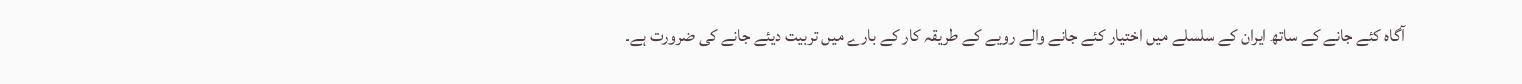آگاہ کئے جانے کے ساتھ ایران کے سلسلے میں اختیار کئے جانے والے رویے کے طریقہ کار کے بارے میں تربیت دیئے جانے کی ضرورت ہے۔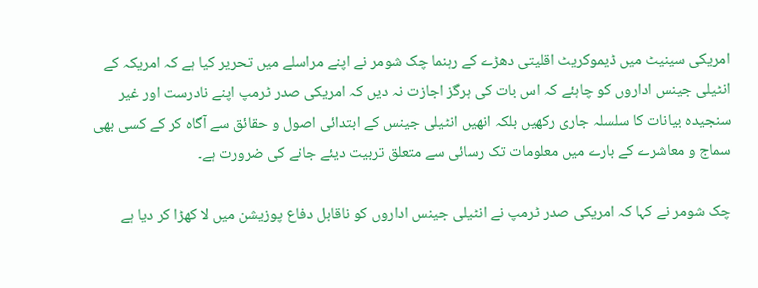امریکی سینیٹ میں ڈیموکریٹ اقلیتی دھڑے کے رہنما چک شومر نے اپنے مراسلے میں تحریر کیا ہے کہ امریکہ کے انٹیلی جینس اداروں کو چاہئے کہ اس بات کی ہرگز اجازت نہ دیں کہ امریکی صدر ٹرمپ اپنے نادرست اور غیر سنجیدہ بیانات کا سلسلہ جاری رکھیں بلکہ انھیں انٹیلی جینس کے ابتدائی اصول و حقائق سے آگاہ کر کے کسی بھی سماج و معاشرے کے بارے میں معلومات تک رسائی سے متعلق تربیت دیئے جانے کی ضرورت ہے۔

چک شومر نے کہا کہ امریکی صدر ٹرمپ نے انٹیلی جینس اداروں کو ناقابل دفاع پوزیشن میں لا کھڑا کر دیا ہے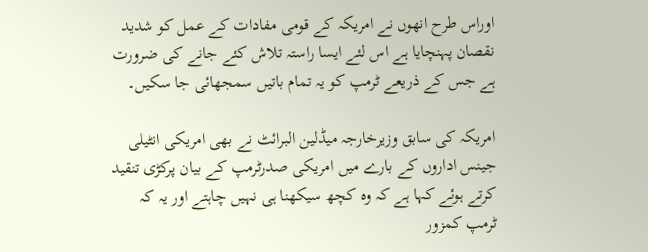اوراس طرح انھوں نے امریکہ کے قومی مفادات کے عمل کو شدید نقصان پہنچایا ہے اس لئے ایسا راستہ تلاش کئے جانے کی ضرورت ہے جس کے ذریعے ٹرمپ کو یہ تمام باتیں سمجھائی جا سکیں۔

امریکہ کی سابق وزیرخارجہ میڈلین البرائٹ نے بھی امریکی انٹیلی جینس اداروں کے بارے میں امریکی صدرٹرمپ کے بیان پرکڑی تنقید کرتے ہوئے کہا ہے کہ وہ کچھ سیکھنا ہی نہیں چاہتے اور یہ کہ ٹرمپ کمزور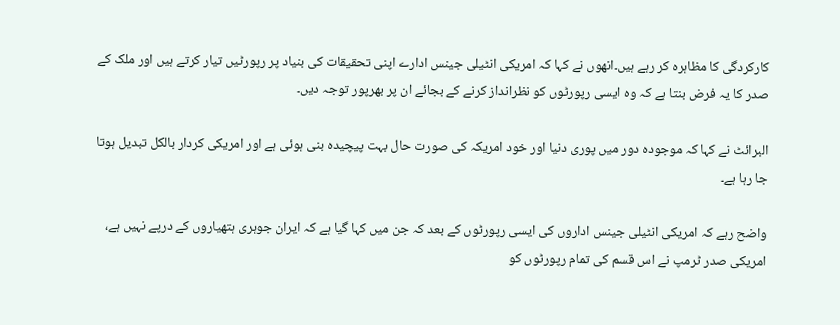کارکردگی کا مظاہرہ کر رہے ہیں۔انھوں نے کہا کہ امریکی انٹیلی جینس ادارے اپنی تحقیقات کی بنیاد پر رپورٹیں تیار کرتے ہیں اور ملک کے صدر کا یہ فرض بنتا ہے کہ وہ ایسی رپورٹوں کو نظرانداز کرنے کے بجائے ان پر بھرپور توجہ دیں۔

البرائٹ نے کہا کہ موجودہ دور میں پوری دنیا اور خود امریکہ کی صورت حال بہت پیچیدہ بنی ہوئی ہے اور امریکی کردار بالکل تبدیل ہوتا جا رہا ہے۔

واضح رہے کہ امریکی انٹیلی جینس اداروں کی ایسی رپورٹوں کے بعد کہ جن میں کہا گیا ہے کہ ایران جوہری ہتھیاروں کے درپے نہیں ہے، امریکی صدر ٹرمپ نے اس قسم کی تمام رپورٹوں کو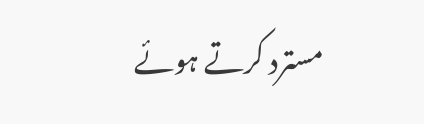مسترد کرتے ہوئے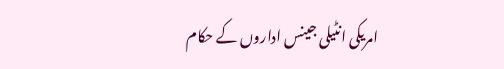امریکی انٹیلی جینس اداروں کے حکام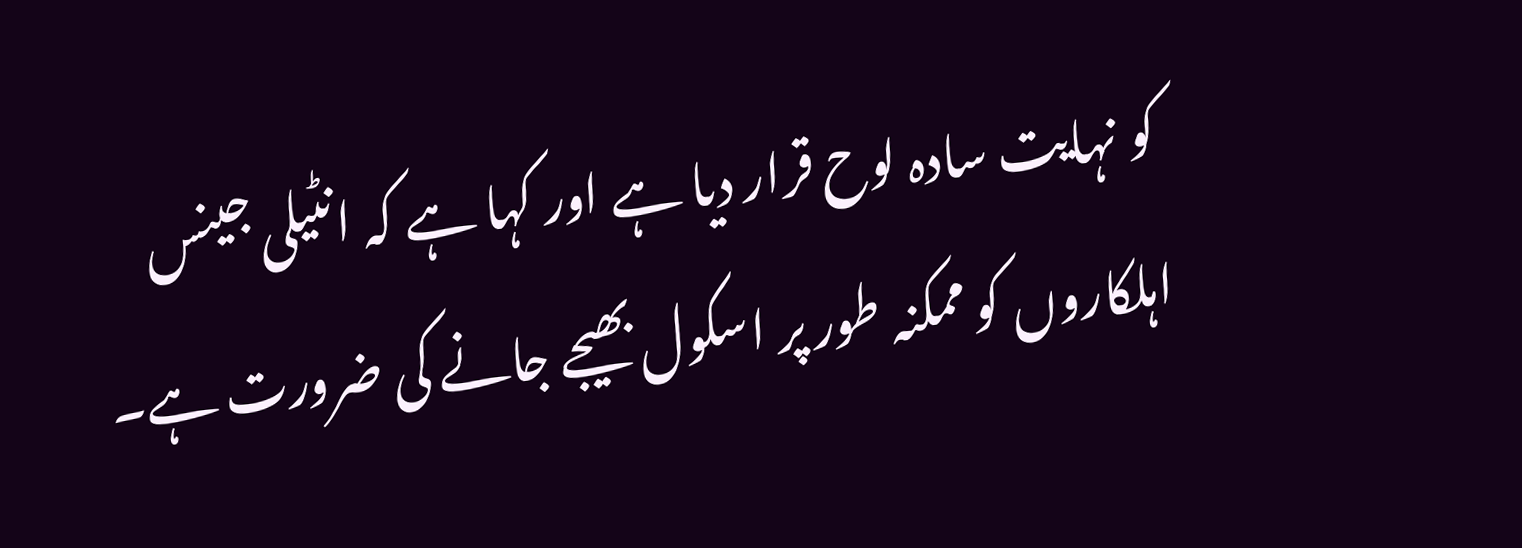کو نہایت سادہ لوح قرار دیا ہے اور کہا ہے کہ انٹیلی جینس اہلکاروں کو ممکنہ طور پر اسکول بھیجے جانے کی ضرورت ہے۔